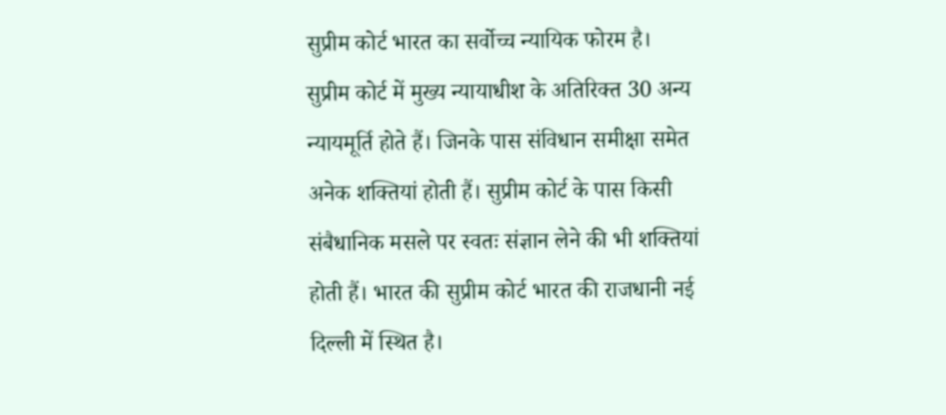सुप्रीम कोर्ट भारत का सर्वोच्च न्यायिक फोरम है। सुप्रीम कोर्ट में मुख्य न्यायाधीश के अतिरिक्त 30 अन्य न्यायमूर्ति होते हैं। जिनके पास संविधान समीक्षा समेत अनेक शक्तियां होती हैं। सुप्रीम कोर्ट के पास किसी संबैधानिक मसले पर स्वतः संज्ञान लेने की भी शक्तियां होती हैं। भारत की सुप्रीम कोर्ट भारत की राजधानी नई दिल्ली में स्थित है।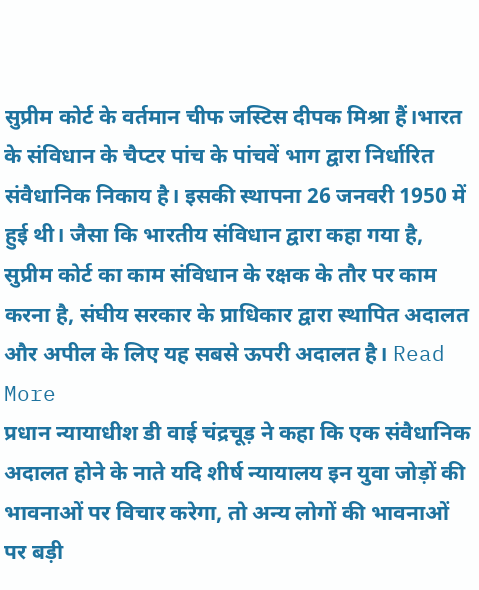सुप्रीम कोर्ट के वर्तमान चीफ जस्टिस दीपक मिश्रा हैं।भारत के संविधान के चैप्टर पांच के पांचवें भाग द्वारा निर्धारित संवैधानिक निकाय है। इसकी स्थापना 26 जनवरी 1950 में हुई थी। जैसा कि भारतीय संविधान द्वारा कहा गया है, सुप्रीम कोर्ट का काम संविधान के रक्षक के तौर पर काम करना है, संघीय सरकार के प्राधिकार द्वारा स्थापित अदालत और अपील के लिए यह सबसे ऊपरी अदालत है। Read More
प्रधान न्यायाधीश डी वाई चंद्रचूड़ ने कहा कि एक संवैधानिक अदालत होने के नाते यदि शीर्ष न्यायालय इन युवा जोड़ों की भावनाओं पर विचार करेगा, तो अन्य लोगों की भावनाओं पर बड़ी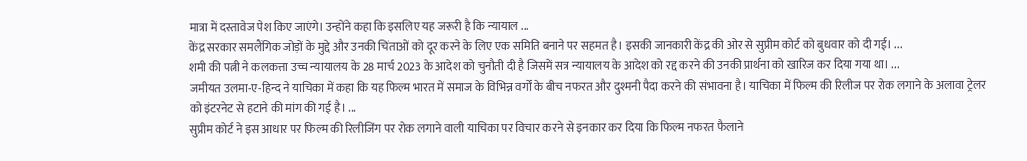मात्रा में दस्तावेज पेश किए जाएंगे। उन्होंने कहा कि इसलिए यह जरूरी है कि न्यायाल ...
केंद्र सरकार समलैंगिक जोड़ों के मुद्दे और उनकी चिंताओं को दूर करने के लिए एक समिति बनाने पर सहमत है। इसकी जानकारी केंद्र की ओर से सुप्रीम कोर्ट को बुधवार को दी गई। ...
शमी की पत्नी ने कलकत्ता उच्च न्यायालय के 28 मार्च 2023 के आदेश को चुनौती दी है जिसमें सत्र न्यायालय के आदेश को रद्द करने की उनकी प्रार्थना को खारिज कर दिया गया था। ...
जमीयत उलमा-ए-हिन्द ने याचिका में कहा कि यह फिल्म भारत में समाज के विभिन्न वर्गों के बीच नफरत और दुश्मनी पैदा करने की संभावना है। याचिका में फिल्म की रिलीज पर रोक लगाने के अलावा ट्रेलर को इंटरनेट से हटाने की मांग की गई है। ...
सुप्रीम कोर्ट ने इस आधार पर फिल्म की रिलीजिंग पर रोक लगाने वाली याचिका पर विचार करने से इनकार कर दिया कि फिल्म नफरत फैलाने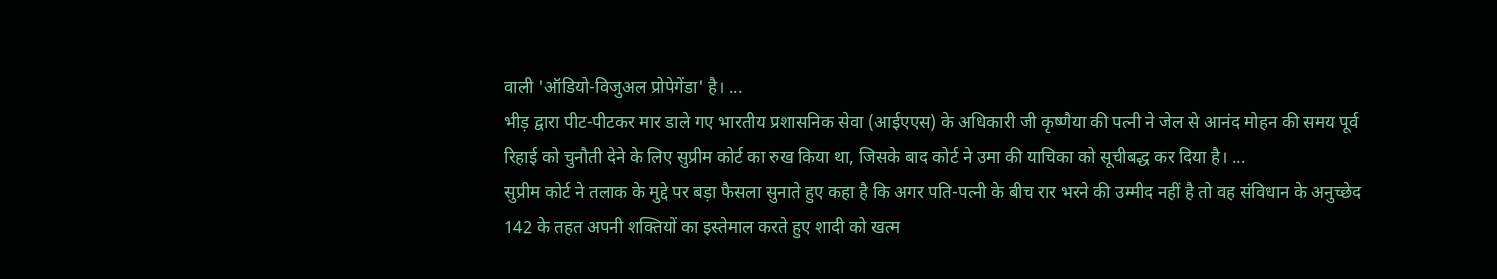वाली 'ऑडियो-विजुअल प्रोपेगेंडा' है। ...
भीड़ द्वारा पीट-पीटकर मार डाले गए भारतीय प्रशासनिक सेवा (आईएएस) के अधिकारी जी कृष्णैया की पत्नी ने जेल से आनंद मोहन की समय पूर्व रिहाई को चुनौती देने के लिए सुप्रीम कोर्ट का रुख किया था, जिसके बाद कोर्ट ने उमा की याचिका को सूचीबद्ध कर दिया है। ...
सुप्रीम कोर्ट ने तलाक के मुद्दे पर बड़ा फैसला सुनाते हुए कहा है कि अगर पति-पत्नी के बीच रार भरने की उम्मीद नहीं है तो वह संविधान के अनुच्छेद 142 के तहत अपनी शक्तियों का इस्तेमाल करते हुए शादी को खत्म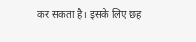कर सकता है। इसके लिए छह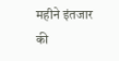महीने इंतजार की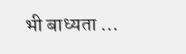भी बाध्यता ...